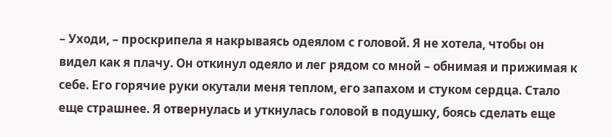– Уходи, – проскрипела я накрываясь одеялом с головой. Я не хотела, чтобы он видел как я плачу. Он откинул одеяло и лег рядом со мной – обнимая и прижимая к себе. Его горячие руки окутали меня теплом, его запахом и стуком сердца. Стало еще страшнее. Я отвернулась и уткнулась головой в подушку, боясь сделать еще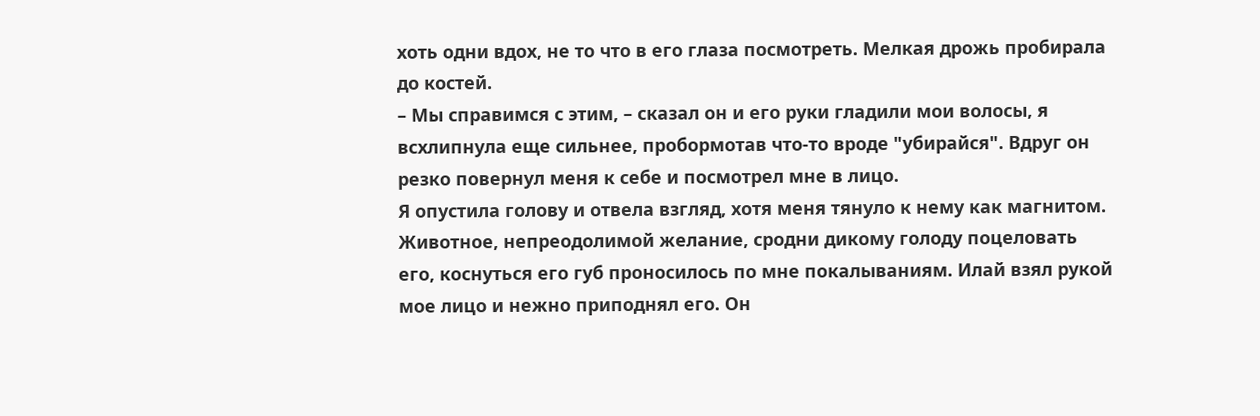хоть одни вдох, не то что в его глаза посмотреть. Мелкая дрожь пробирала до костей.
– Мы справимся с этим, – сказал он и его руки гладили мои волосы, я всхлипнула еще сильнее, пробормотав что-то вроде "убирайся". Вдруг он резко повернул меня к себе и посмотрел мне в лицо.
Я опустила голову и отвела взгляд, хотя меня тянуло к нему как магнитом. Животное, непреодолимой желание, сродни дикому голоду поцеловать его, коснуться его губ проносилось по мне покалываниям. Илай взял рукой мое лицо и нежно приподнял его. Он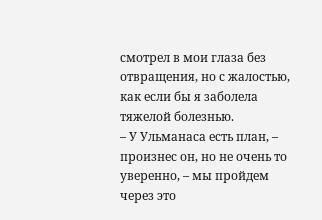смотрел в мои глаза без отвращения, но с жалостью, как если бы я заболела тяжелой болезнью.
– У Ульманаса есть план, – произнес он, но не очень то уверенно, – мы пройдем через это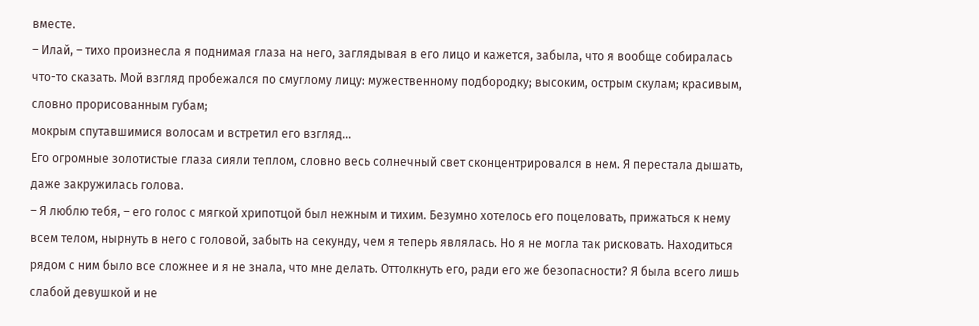вместе.
– Илай, – тихо произнесла я поднимая глаза на него, заглядывая в его лицо и кажется, забыла, что я вообще собиралась что-то сказать. Мой взгляд пробежался по смуглому лицу: мужественному подбородку; высоким, острым скулам; красивым, словно прорисованным губам;
мокрым спутавшимися волосам и встретил его взгляд…
Его огромные золотистые глаза сияли теплом, словно весь солнечный свет сконцентрировался в нем. Я перестала дышать, даже закружилась голова.
– Я люблю тебя, – его голос с мягкой хрипотцой был нежным и тихим. Безумно хотелось его поцеловать, прижаться к нему всем телом, нырнуть в него с головой, забыть на секунду, чем я теперь являлась. Но я не могла так рисковать. Находиться рядом с ним было все сложнее и я не знала, что мне делать. Оттолкнуть его, ради его же безопасности? Я была всего лишь слабой девушкой и не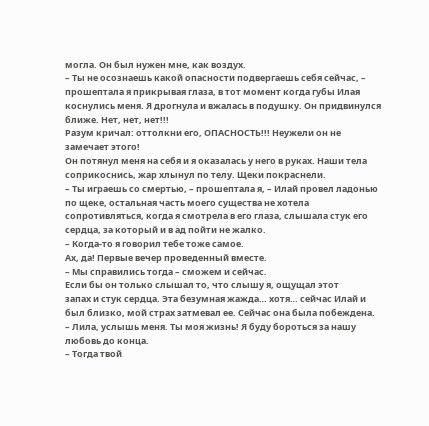могла. Он был нужен мне, как воздух.
– Ты не осознаешь какой опасности подвергаешь себя сейчас, – прошептала я прикрывая глаза, в тот момент когда губы Илая коснулись меня. Я дрогнула и вжалась в подушку. Он придвинулся ближе. Нет, нет, нет!!!
Разум кричал: оттолкни его, ОПАСНОСТЬ!!! Неужели он не замечает этого!
Он потянул меня на себя и я оказалась у него в руках. Наши тела соприкоснись, жар хлынул по телу. Щеки покраснели.
– Ты играешь со смертью, – прошептала я, – Илай провел ладонью по щеке, остальная часть моего существа не хотела сопротивляться, когда я смотрела в его глаза, слышала стук его сердца, за который и в ад пойти не жалко.
– Когда-то я говорил тебе тоже самое.
Ах, да! Первые вечер проведенный вместе.
– Мы справились тогда – сможем и сейчас.
Если бы он только слышал то, что слышу я, ощущал этот
запах и стук сердца. Эта безумная жажда… хотя… сейчас Илай и был близко, мой страх затмевал ее. Сейчас она была побеждена.
– Лила, услышь меня. Ты моя жизнь! Я буду бороться за нашу любовь до конца.
– Тогда твой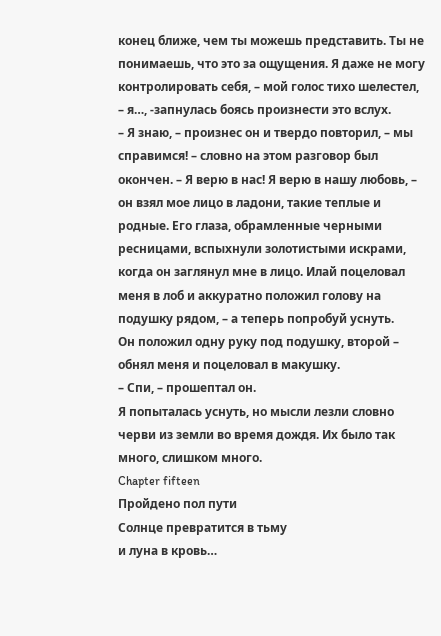конец ближе, чем ты можешь представить. Ты не понимаешь, что это за ощущения. Я даже не могу контролировать себя, – мой голос тихо шелестел, – я…, -запнулась боясь произнести это вслух.
– Я знаю, – произнес он и твердо повторил, – мы справимся! – словно на этом разговор был окончен. – Я верю в нас! Я верю в нашу любовь, – он взял мое лицо в ладони, такие теплые и родные. Его глаза, обрамленные черными ресницами, вспыхнули золотистыми искрами, когда он заглянул мне в лицо. Илай поцеловал меня в лоб и аккуратно положил голову на подушку рядом, – а теперь попробуй уснуть.
Он положил одну руку под подушку, второй – обнял меня и поцеловал в макушку.
– Спи, – прошептал он.
Я попыталась уснуть, но мысли лезли словно черви из земли во время дождя. Их было так много, слишком много.
Chapter fifteen
Пройдено пол пути
Солнце превратится в тьму
и луна в кровь…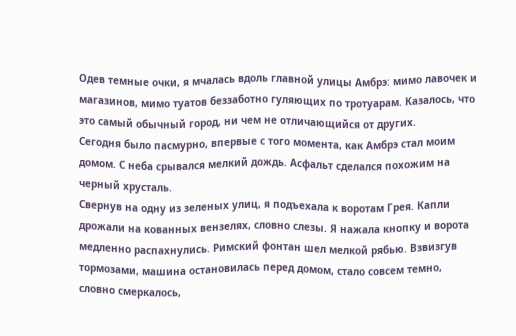Одев темные очки, я мчалась вдоль главной улицы Амбрэ: мимо лавочек и магазинов, мимо туатов беззаботно гуляющих по тротуарам. Казалось, что это самый обычный город, ни чем не отличающийся от других.
Сегодня было пасмурно, впервые с того момента, как Амбрэ стал моим домом. С неба срывался мелкий дождь. Асфальт сделался похожим на черный хрусталь.
Свернув на одну из зеленых улиц, я подъехала к воротам Грея. Капли дрожали на кованных вензелях, словно слезы. Я нажала кнопку и ворота медленно распахнулись. Римский фонтан шел мелкой рябью. Взвизгув тормозами, машина остановилась перед домом, стало совсем темно, словно смеркалось,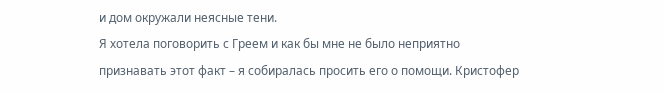и дом окружали неясные тени.
Я хотела поговорить с Греем и как бы мне не было неприятно признавать этот факт – я собиралась просить его о помощи. Кристофер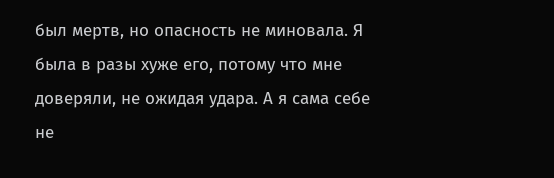был мертв, но опасность не миновала. Я была в разы хуже его, потому что мне доверяли, не ожидая удара. А я сама себе не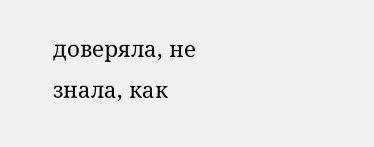доверяла, не знала, как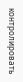контролировать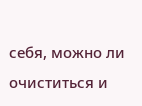себя, можно ли очиститься и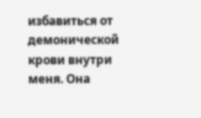избавиться от демонической крови внутри меня. Она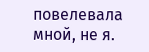повелевала мной, не я.